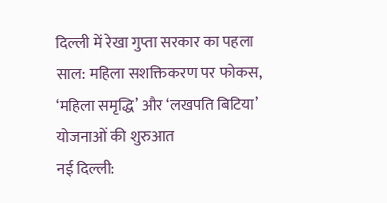दिल्ली में रेखा गुप्ता सरकार का पहला साल: महिला सशक्तिकरण पर फोकस, ‘महिला समृद्धि’ और ‘लखपति बिटिया’ योजनाओं की शुरुआत
नई दिल्ली: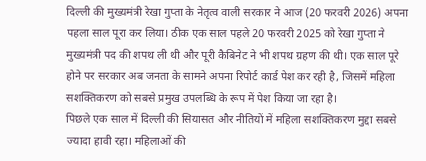दिल्ली की मुख्यमंत्री रेखा गुप्ता के नेतृत्व वाली सरकार ने आज (20 फरवरी 2026) अपना पहला साल पूरा कर लिया। ठीक एक साल पहले 20 फरवरी 2025 को रेखा गुप्ता ने मुख्यमंत्री पद की शपथ ली थी और पूरी कैबिनेट ने भी शपथ ग्रहण की थी। एक साल पूरे होने पर सरकार अब जनता के सामने अपना रिपोर्ट कार्ड पेश कर रही है, जिसमें महिला सशक्तिकरण को सबसे प्रमुख उपलब्धि के रूप में पेश किया जा रहा है।
पिछले एक साल में दिल्ली की सियासत और नीतियों में महिला सशक्तिकरण मुद्दा सबसे ज्यादा हावी रहा। महिलाओं की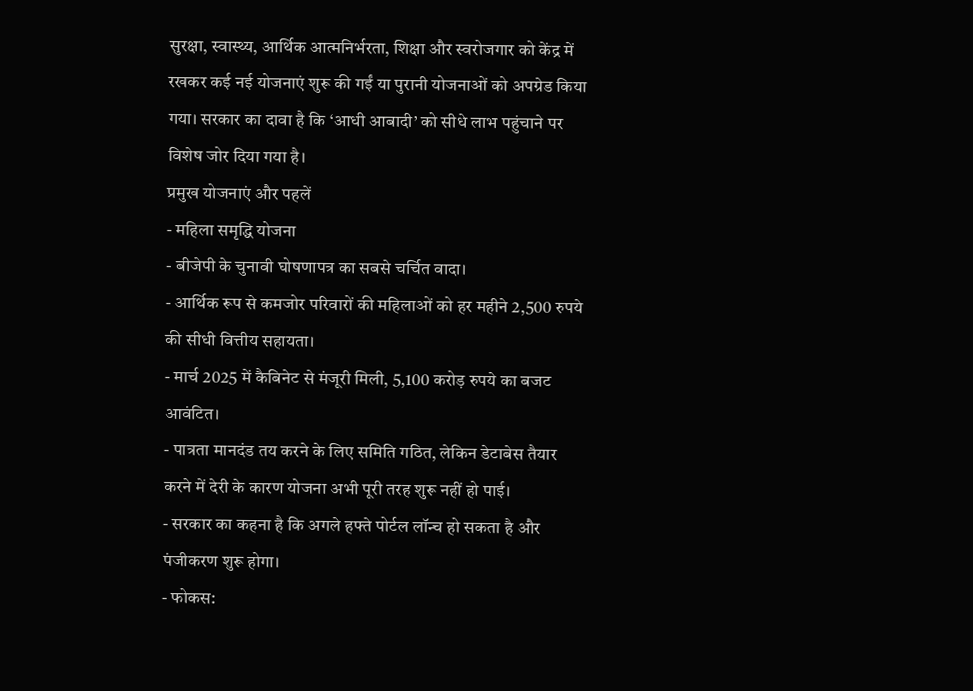सुरक्षा, स्वास्थ्य, आर्थिक आत्मनिर्भरता, शिक्षा और स्वरोजगार को केंद्र में रखकर कई नई योजनाएं शुरू की गईं या पुरानी योजनाओं को अपग्रेड किया गया। सरकार का दावा है कि ‘आधी आबादी’ को सीधे लाभ पहुंचाने पर विशेष जोर दिया गया है।
प्रमुख योजनाएं और पहलें
- महिला समृद्धि योजना
- बीजेपी के चुनावी घोषणापत्र का सबसे चर्चित वादा।
- आर्थिक रूप से कमजोर परिवारों की महिलाओं को हर महीने 2,500 रुपये की सीधी वित्तीय सहायता।
- मार्च 2025 में कैबिनेट से मंजूरी मिली, 5,100 करोड़ रुपये का बजट आवंटित।
- पात्रता मानदंड तय करने के लिए समिति गठित, लेकिन डेटाबेस तैयार करने में देरी के कारण योजना अभी पूरी तरह शुरू नहीं हो पाई।
- सरकार का कहना है कि अगले हफ्ते पोर्टल लॉन्च हो सकता है और पंजीकरण शुरू होगा।
- फोकस: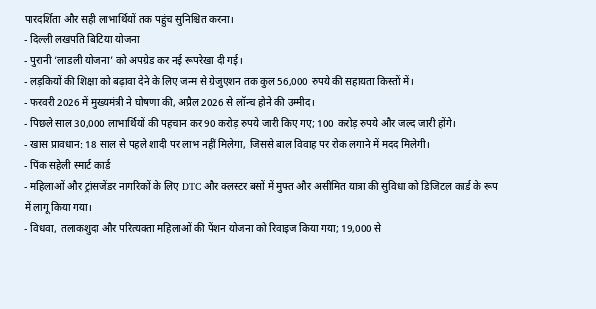पारदर्शिता और सही लाभार्थियों तक पहुंच सुनिश्चित करना।
- दिल्ली लखपति बिटिया योजना
- पुरानी ‘लाडली योजना’ को अपग्रेड कर नई रूपरेखा दी गई।
- लड़कियों की शिक्षा को बढ़ावा देने के लिए जन्म से ग्रेजुएशन तक कुल 56,000 रुपये की सहायता किस्तों में।
- फरवरी 2026 में मुख्यमंत्री ने घोषणा की, अप्रैल 2026 से लॉन्च होने की उम्मीद।
- पिछले साल 30,000 लाभार्थियों की पहचान कर 90 करोड़ रुपये जारी किए गए; 100 करोड़ रुपये और जल्द जारी होंगे।
- खास प्रावधान: 18 साल से पहले शादी पर लाभ नहीं मिलेगा, जिससे बाल विवाह पर रोक लगाने में मदद मिलेगी।
- पिंक सहेली स्मार्ट कार्ड
- महिलाओं और ट्रांसजेंडर नागरिकों के लिए DTC और क्लस्टर बसों में मुफ्त और असीमित यात्रा की सुविधा को डिजिटल कार्ड के रूप में लागू किया गया।
- विधवा, तलाकशुदा और परित्यक्ता महिलाओं की पेंशन योजना को रिवाइज किया गया; 19,000 से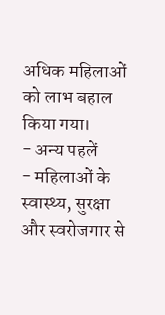अधिक महिलाओं को लाभ बहाल किया गया।
- अन्य पहलें
- महिलाओं के स्वास्थ्य, सुरक्षा और स्वरोजगार से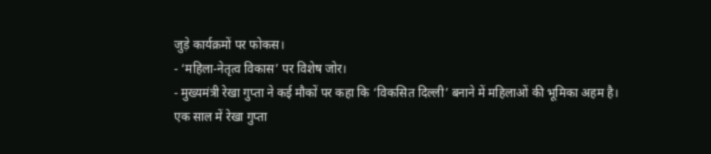जुड़े कार्यक्रमों पर फोकस।
- ‘महिला-नेतृत्व विकास’ पर विशेष जोर।
- मुख्यमंत्री रेखा गुप्ता ने कई मौकों पर कहा कि ‘विकसित दिल्ली’ बनाने में महिलाओं की भूमिका अहम है।
एक साल में रेखा गुप्ता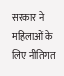सरकार ने महिलाओं के लिए नीतिगत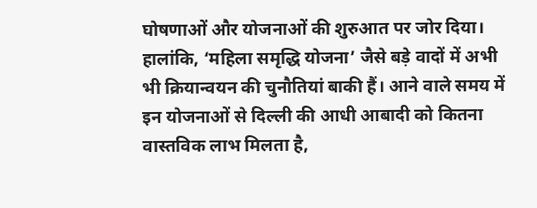घोषणाओं और योजनाओं की शुरुआत पर जोर दिया। हालांकि, ‘महिला समृद्धि योजना’ जैसे बड़े वादों में अभी भी क्रियान्वयन की चुनौतियां बाकी हैं। आने वाले समय में इन योजनाओं से दिल्ली की आधी आबादी को कितना वास्तविक लाभ मिलता है,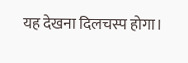यह देखना दिलचस्प होगा।